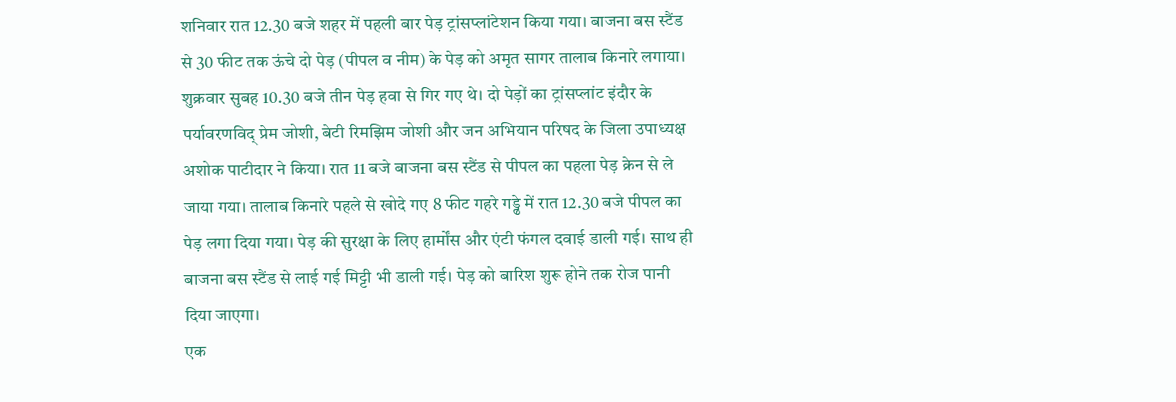शनिवार रात 12.30 बजे शहर में पहली बार पेड़ ट्रांसप्लांटेशन किया गया। बाजना बस स्टैंड से 30 फीट तक ऊंचे दो पेड़ (पीपल व नीम) के पेड़ को अमृत सागर तालाब किनारे लगाया। शुक्रवार सुबह 10.30 बजे तीन पेड़ हवा से गिर गए थे। दो पेड़ों का ट्रांसप्लांट इंदौर के पर्यावरणविद् प्रेम जोशी, बेटी रिमझिम जोशी और जन अभियान परिषद के जिला उपाध्यक्ष अशोक पाटीदार ने किया। रात 11 बजे बाजना बस स्टैंड से पीपल का पहला पेड़ क्रेन से ले जाया गया। तालाब किनारे पहले से खोदे गए 8 फीट गहरे गड्ढे में रात 12.30 बजे पीपल का पेड़ लगा दिया गया। पेड़ की सुरक्षा के लिए हार्मोंस और एंटी फंगल दवाई डाली गई। साथ ही बाजना बस स्टैंड से लाई गई मिट्टी भी डाली गई। पेड़ को बारिश शुरू होने तक रोज पानी दिया जाएगा।
एक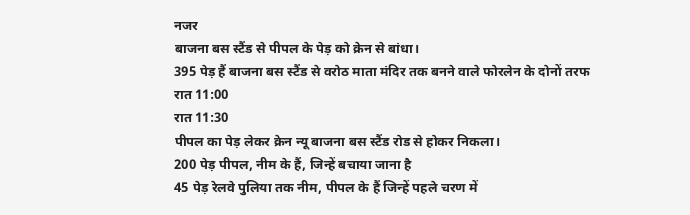नजर
बाजना बस स्टैंड से पीपल के पेड़ को क्रेन से बांधा।
395 पेड़ हैं बाजना बस स्टैंड से वरोठ माता मंदिर तक बनने वाले फोरलेन के दोनों तरफ
रात 11:00
रात 11:30
पीपल का पेड़ लेकर क्रेन न्यू बाजना बस स्टैंड रोड से होकर निकला।
200 पेड़ पीपल, नीम के हैं, जिन्हें बचाया जाना है
45 पेड़ रेलवे पुलिया तक नीम, पीपल के हैं जिन्हें पहले चरण में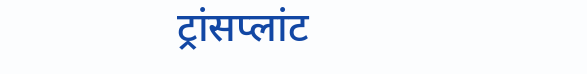ट्रांसप्लांट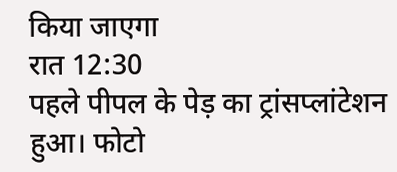किया जाएगा
रात 12:30
पहले पीपल के पेड़ का ट्रांसप्लांटेशन हुआ। फोटो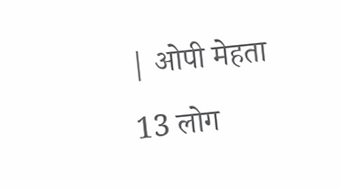| ओपी मेहता
13 लोग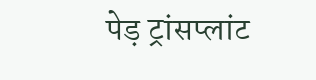पेड़ ट्रांसप्लांट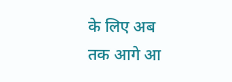के लिए अब तक आगे आ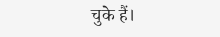चुके हैं।